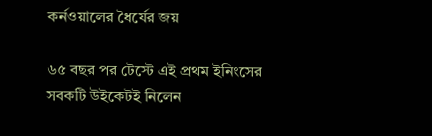কর্নওয়ালের ধৈর্যের জয়

৬৫ বছর পর টেস্টে এই প্রথম ইনিংসের সবকটি উইকেটই নিলেন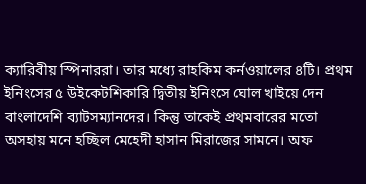ক্যারিবীয় স্পিনাররা। তার মধ্যে রাহকিম কর্নওয়ালের ৪টি। প্রথম ইনিংসের ৫ উইকেটশিকারি দ্বিতীয় ইনিংসে ঘোল খাইয়ে দেন বাংলাদেশি ব্যাটসম্যানদের। কিন্তু তাকেই প্রথমবারের মতো অসহায় মনে হচ্ছিল মেহেদী হাসান মিরাজের সামনে। অফ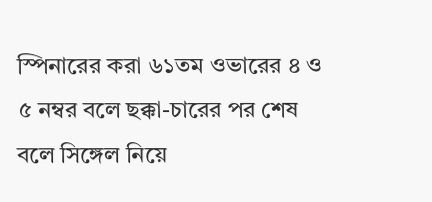স্পিনারের করা ৬১তম ওভারের ৪ ও ৫ নম্বর বলে ছক্কা-চারের পর শেষ বলে সিঙ্গেল নিয়ে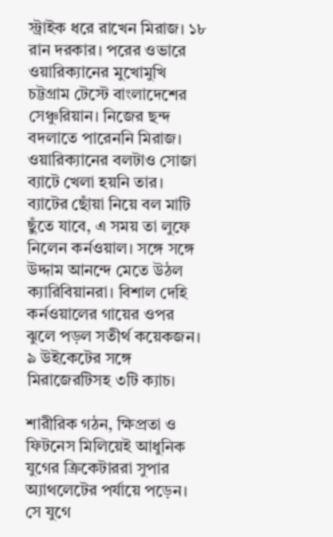স্ট্রাইক ধরে রাখেন মিরাজ। ১৮ রান দরকার। পরের ওভারে ওয়ারিক্যানের মুখোমুখি চট্টগ্রাম টেস্টে বাংলাদেশের সেঞ্চুরিয়ান। নিজের ছন্দ বদলাতে পারেননি মিরাজ। ওয়ারিক্যানের বলটাও সোজা ব্যাটে খেলা হয়নি তার। ব্যাটের ছোঁয়া নিয়ে বল মাটি ছুঁতে যাবে, এ সময় তা লুফে নিলেন কর্নওয়াল। সঙ্গে সঙ্গে উদ্দাম আনন্দে মেতে উঠল ক্যারিবিয়ানরা। বিশাল দেহি কর্নওয়ালের গায়ের ওপর ঝুলে পড়ল সতীর্থ কয়েকজন। ৯ উইকেটের সঙ্গে মিরাজেরটিসহ ৩টি ক্যাচ।

শারীরিক গঠন, ক্ষিপ্রতা ও ফিটনেস মিলিয়েই আধুনিক যুগের ক্রিকেটাররা সুপার অ্যাথলেটের পর্যায়ে পড়েন। সে যুগে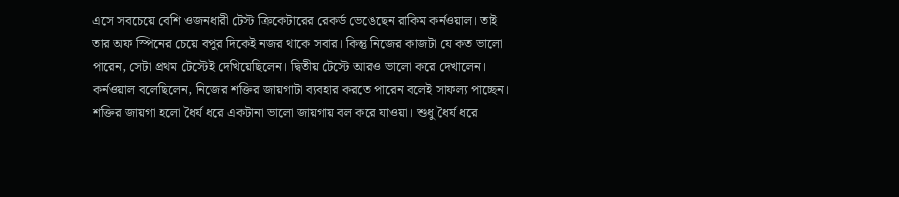এসে সবচেয়ে বেশি ওজনধারী টেস্ট ক্রিকেটারের রেকর্ড ভেঙেছেন রাকিম কর্নওয়াল। তাই তার অফ স্পিনের চেয়ে বপুর দিকেই নজর থাকে সবার। কিন্তু নিজের কাজটা যে কত ভালো পারেন, সেটা প্রথম টেস্টেই দেখিয়েছিলেন। দ্বিতীয় টেস্টে আরও ভালো করে দেখালেন। কর্নওয়াল বলেছিলেন, নিজের শক্তির জায়গাটা ব্যবহার করতে পারেন বলেই সাফল্য পাচ্ছেন। শক্তির জায়গা হলো ধৈর্য ধরে একটানা ভালো জায়গায় বল করে যাওয়া। শুধু ধৈর্য ধরে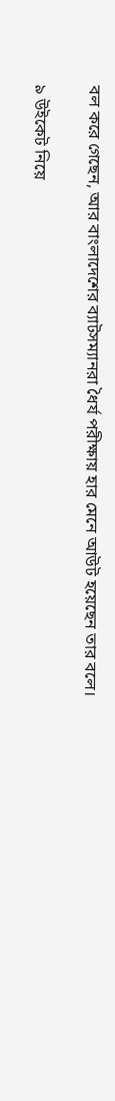বল করে গেছেন, আর বাংলাদেশের ব্যাটসম্যানরা ধৈর্য পরীক্ষায় হার মেনে আউট হয়েছেন তার বলে।

৯ উইকেট নিয়ে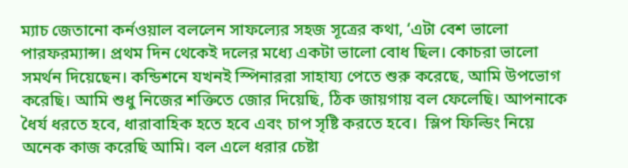ম্যাচ জেতানো কর্নওয়াল বললেন সাফল্যের সহজ সূত্রের কথা, ‘এটা বেশ ভালো পারফরম্যান্স। প্রথম দিন থেকেই দলের মধ্যে একটা ভালো বোধ ছিল। কোচরা ভালো সমর্থন দিয়েছেন। কন্ডিশনে যখনই স্পিনাররা সাহায্য পেতে শুরু করেছে, আমি উপভোগ করেছি। আমি শুধু নিজের শক্তিতে জোর দিয়েছি, ঠিক জায়গায় বল ফেলেছি। আপনাকে ধৈর্য ধরতে হবে, ধারাবাহিক হতে হবে এবং চাপ সৃষ্টি করতে হবে।  স্লিপ ফিল্ডিং নিয়ে অনেক কাজ করেছি আমি। বল এলে ধরার চেষ্টা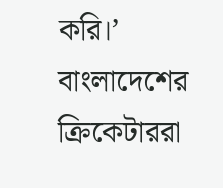করি।’ বাংলাদেশের ক্রিকেটাররা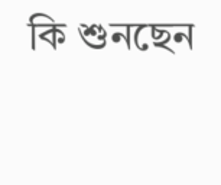কি শুনছেন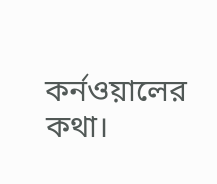কর্নওয়ালের কথা।